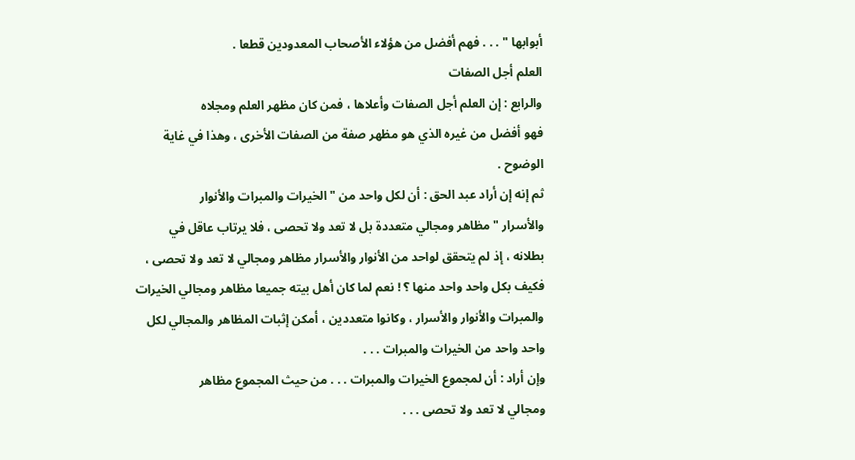أبوابها " . . . فهم أفضل من هؤلاء الأصحاب المعدودين قطعا .
العلم أجل الصفات
والرابع : إن العلم أجل الصفات وأعلاها ، فمن كان مظهر العلم ومجلاه
فهو أفضل من غيره الذي هو مظهر صفة من الصفات الأخرى ، وهذا في غاية
الوضوح .
ثم إنه إن أراد عبد الحق : أن لكل واحد من " الخيرات والمبرات والأنوار
والأسرار " مظاهر ومجالي متعددة بل لا تعد ولا تحصى ، فلا يرتاب عاقل في
بطلانه ، إذ لم يتحقق لواحد من الأنوار والأسرار مظاهر ومجالي لا تعد ولا تحصى ،
فكيف بكل واحد واحد منها ؟ ! نعم لما كان أهل بيته جميعا مظاهر ومجالي الخيرات
والمبرات والأنوار والأسرار ، وكانوا متعددين ، أمكن إثبات المظاهر والمجالي لكل
واحد واحد من الخيرات والمبرات . . .
وإن أراد : أن لمجموع الخيرات والمبرات . . . من حيث المجموع مظاهر
ومجالي لا تعد ولا تحصى . . .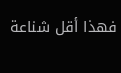فهذا أقل شناعة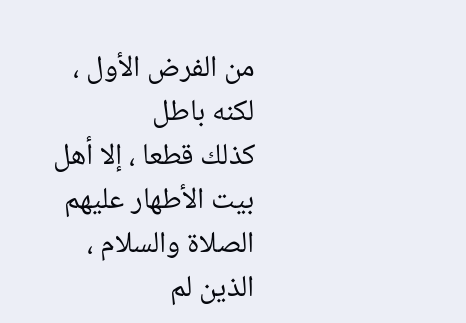من الفرض الأول ، لكنه باطل
كذلك قطعا ، إلا أهل بيت الأطهار عليهم الصلاة والسلام ، الذين لم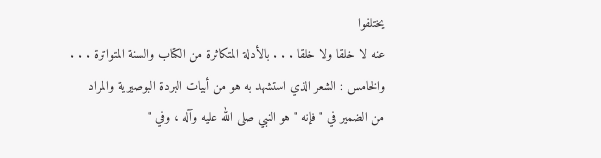يختلفوا
عنه لا خلقا ولا خلقا . . . بالأدلة المتكاثرة من الكتاب والسنة المتواترة . . .
والخامس : الشعر الذي استشهد به هو من أبيات البردة البوصيرية والمراد
من الضمير في " فإنه " هو النبي صلى الله عليه وآله ، وفي "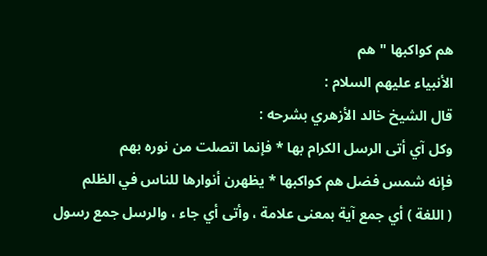هم كواكبها " هم
الأنبياء عليهم السلام :
قال الشيخ خالد الأزهري بشرحه :
وكل آي أتى الرسل الكرام بها * فإنما اتصلت من نوره بهم
فإنه شمس فضل هم كواكبها * يظهرن أنوارها للناس في الظلم
( اللغة ) أي جمع آية بمعنى علامة ، وأتى أي جاء ، والرسل جمع رسول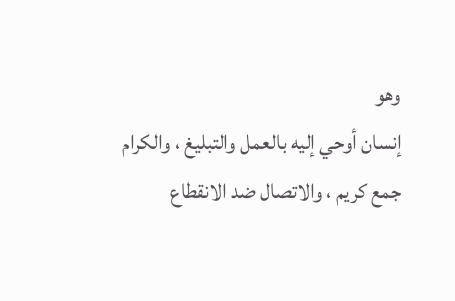وهو
إنسان أوحي إليه بالعمل والتبليغ ، والكرام جمع كريم ، والاتصال ضد الانقطاع